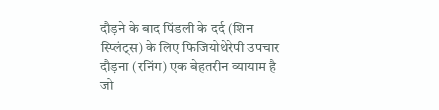दौड़ने के बाद पिंडली के दर्द (शिन स्प्लिंट्स) के लिए फिजियोथेरेपी उपचार
दौड़ना (रनिंग) एक बेहतरीन व्यायाम है जो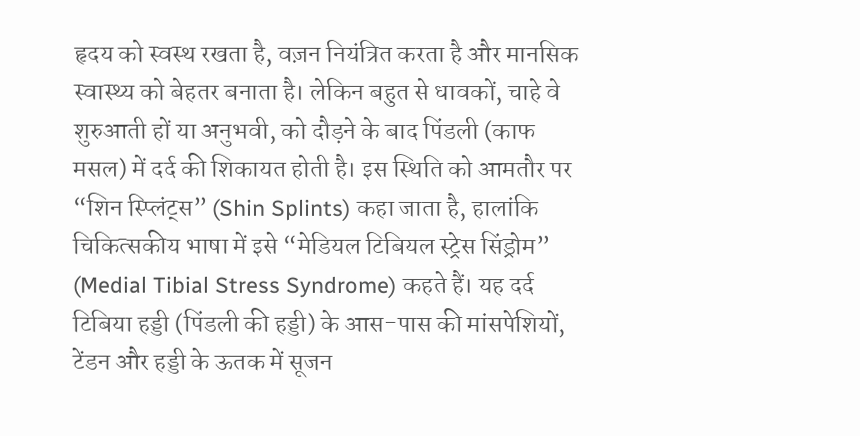हृदय को स्वस्थ रखता है, वज़न नियंत्रित करता है और मानसिक स्वास्थ्य को बेहतर बनाता है। लेकिन बहुत से धावकों, चाहे वे शुरुआती हों या अनुभवी, को दौड़ने के बाद पिंडली (काफ मसल) में दर्द की शिकायत होती है। इस स्थिति को आमतौर पर “शिन स्प्लिंट्स” (Shin Splints) कहा जाता है, हालांकि चिकित्सकीय भाषा में इसे “मेडियल टिबियल स्ट्रेस सिंड्रोम” (Medial Tibial Stress Syndrome) कहते हैं। यह दर्द टिबिया हड्डी (पिंडली की हड्डी) के आस-पास की मांसपेशियों, टेंडन और हड्डी के ऊतक में सूजन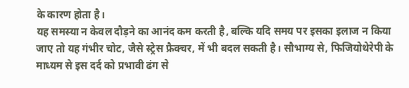के कारण होता है।
यह समस्या न केवल दौड़ने का आनंद कम करती है, बल्कि यदि समय पर इसका इलाज न किया जाए तो यह गंभीर चोट, जैसे स्ट्रेस फ्रैक्चर, में भी बदल सकती है। सौभाग्य से, फिजियोथेरेपी के माध्यम से इस दर्द को प्रभावी ढंग से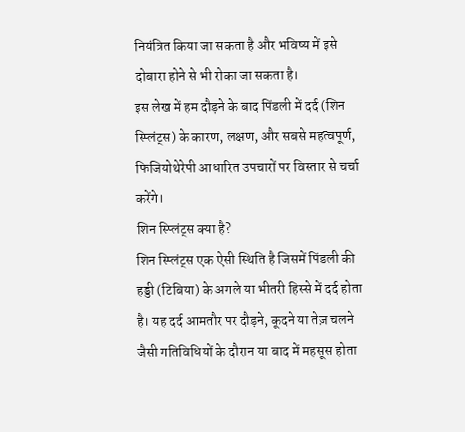नियंत्रित किया जा सकता है और भविष्य में इसे दोबारा होने से भी रोका जा सकता है।
इस लेख में हम दौड़ने के बाद पिंडली में दर्द (शिन स्प्लिंट्स) के कारण, लक्षण, और सबसे महत्वपूर्ण, फिजियोथेरेपी आधारित उपचारों पर विस्तार से चर्चा करेंगे।
शिन स्प्लिंट्स क्या है?
शिन स्प्लिंट्स एक ऐसी स्थिति है जिसमें पिंडली की हड्डी (टिबिया) के अगले या भीतरी हिस्से में दर्द होता है। यह दर्द आमतौर पर दौड़ने, कूदने या तेज़ चलने जैसी गतिविधियों के दौरान या बाद में महसूस होता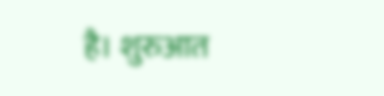है। शुरुआत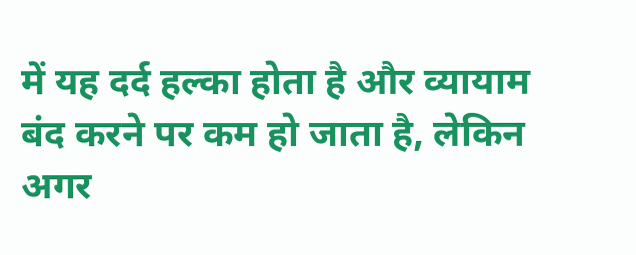में यह दर्द हल्का होता है और व्यायाम बंद करने पर कम हो जाता है, लेकिन अगर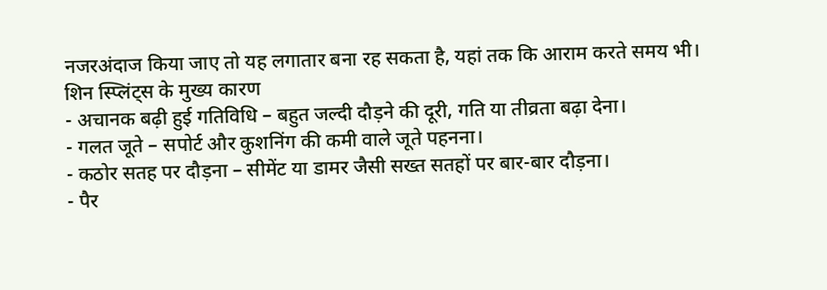नजरअंदाज किया जाए तो यह लगातार बना रह सकता है, यहां तक कि आराम करते समय भी।
शिन स्प्लिंट्स के मुख्य कारण
- अचानक बढ़ी हुई गतिविधि – बहुत जल्दी दौड़ने की दूरी, गति या तीव्रता बढ़ा देना।
- गलत जूते – सपोर्ट और कुशनिंग की कमी वाले जूते पहनना।
- कठोर सतह पर दौड़ना – सीमेंट या डामर जैसी सख्त सतहों पर बार-बार दौड़ना।
- पैर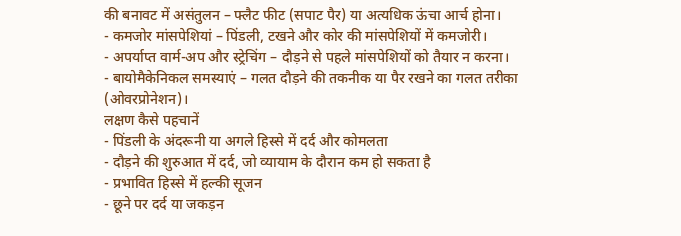की बनावट में असंतुलन – फ्लैट फीट (सपाट पैर) या अत्यधिक ऊंचा आर्च होना।
- कमजोर मांसपेशियां – पिंडली, टखने और कोर की मांसपेशियों में कमजोरी।
- अपर्याप्त वार्म-अप और स्ट्रेचिंग – दौड़ने से पहले मांसपेशियों को तैयार न करना।
- बायोमैकेनिकल समस्याएं – गलत दौड़ने की तकनीक या पैर रखने का गलत तरीका (ओवरप्रोनेशन)।
लक्षण कैसे पहचानें
- पिंडली के अंदरूनी या अगले हिस्से में दर्द और कोमलता
- दौड़ने की शुरुआत में दर्द, जो व्यायाम के दौरान कम हो सकता है
- प्रभावित हिस्से में हल्की सूजन
- छूने पर दर्द या जकड़न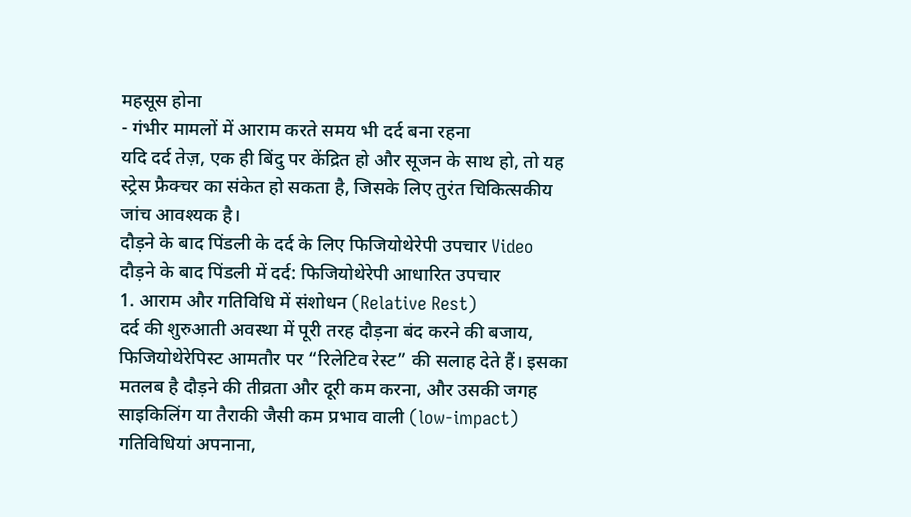महसूस होना
- गंभीर मामलों में आराम करते समय भी दर्द बना रहना
यदि दर्द तेज़, एक ही बिंदु पर केंद्रित हो और सूजन के साथ हो, तो यह स्ट्रेस फ्रैक्चर का संकेत हो सकता है, जिसके लिए तुरंत चिकित्सकीय जांच आवश्यक है।
दौड़ने के बाद पिंडली के दर्द के लिए फिजियोथेरेपी उपचार Video
दौड़ने के बाद पिंडली में दर्द: फिजियोथेरेपी आधारित उपचार
1. आराम और गतिविधि में संशोधन (Relative Rest)
दर्द की शुरुआती अवस्था में पूरी तरह दौड़ना बंद करने की बजाय, फिजियोथेरेपिस्ट आमतौर पर “रिलेटिव रेस्ट” की सलाह देते हैं। इसका मतलब है दौड़ने की तीव्रता और दूरी कम करना, और उसकी जगह साइकिलिंग या तैराकी जैसी कम प्रभाव वाली (low-impact) गतिविधियां अपनाना,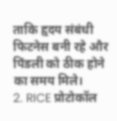ताकि हृदय संबंधी फिटनेस बनी रहे और पिंडली को ठीक होने का समय मिले।
2. RICE प्रोटोकॉल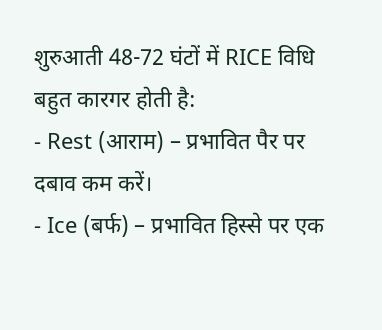शुरुआती 48-72 घंटों में RICE विधि बहुत कारगर होती है:
- Rest (आराम) – प्रभावित पैर पर दबाव कम करें।
- Ice (बर्फ) – प्रभावित हिस्से पर एक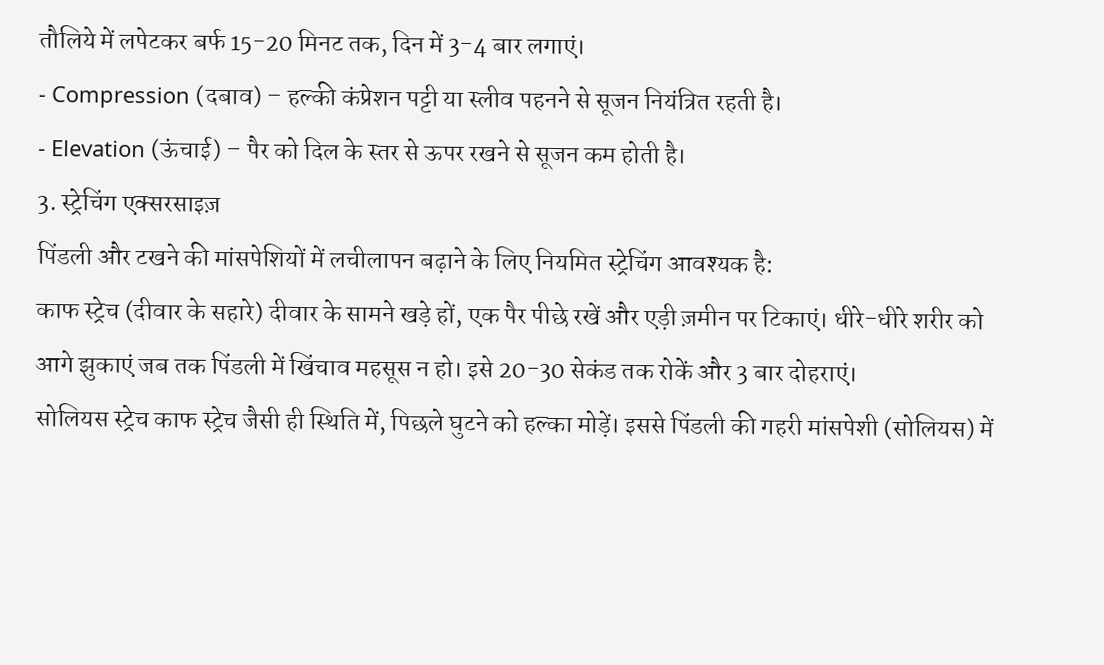तौलिये में लपेटकर बर्फ 15-20 मिनट तक, दिन में 3-4 बार लगाएं।
- Compression (दबाव) – हल्की कंप्रेशन पट्टी या स्लीव पहनने से सूजन नियंत्रित रहती है।
- Elevation (ऊंचाई) – पैर को दिल के स्तर से ऊपर रखने से सूजन कम होती है।
3. स्ट्रेचिंग एक्सरसाइज़
पिंडली और टखने की मांसपेशियों में लचीलापन बढ़ाने के लिए नियमित स्ट्रेचिंग आवश्यक है:
काफ स्ट्रेच (दीवार के सहारे) दीवार के सामने खड़े हों, एक पैर पीछे रखें और एड़ी ज़मीन पर टिकाएं। धीरे-धीरे शरीर को आगे झुकाएं जब तक पिंडली में खिंचाव महसूस न हो। इसे 20-30 सेकंड तक रोकें और 3 बार दोहराएं।
सोलियस स्ट्रेच काफ स्ट्रेच जैसी ही स्थिति में, पिछले घुटने को हल्का मोड़ें। इससे पिंडली की गहरी मांसपेशी (सोलियस) में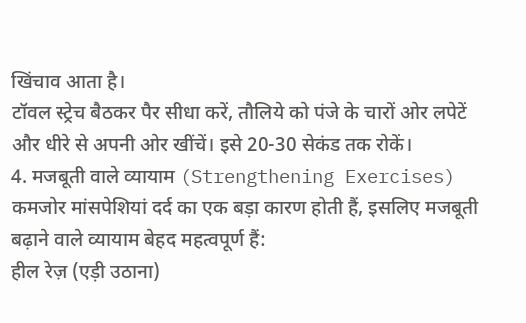खिंचाव आता है।
टॉवल स्ट्रेच बैठकर पैर सीधा करें, तौलिये को पंजे के चारों ओर लपेटें और धीरे से अपनी ओर खींचें। इसे 20-30 सेकंड तक रोकें।
4. मजबूती वाले व्यायाम (Strengthening Exercises)
कमजोर मांसपेशियां दर्द का एक बड़ा कारण होती हैं, इसलिए मजबूती बढ़ाने वाले व्यायाम बेहद महत्वपूर्ण हैं:
हील रेज़ (एड़ी उठाना)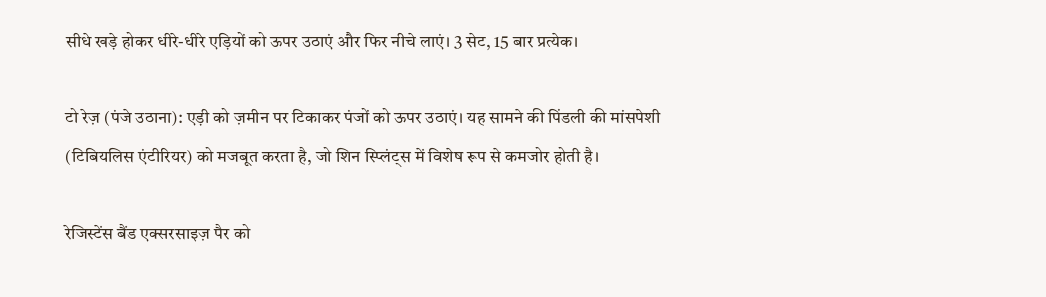सीधे खड़े होकर धीरे-धीरे एड़ियों को ऊपर उठाएं और फिर नीचे लाएं। 3 सेट, 15 बार प्रत्येक।

टो रेज़ (पंजे उठाना): एड़ी को ज़मीन पर टिकाकर पंजों को ऊपर उठाएं। यह सामने की पिंडली की मांसपेशी (टिबियलिस एंटीरियर) को मजबूत करता है, जो शिन स्प्लिंट्स में विशेष रूप से कमजोर होती है।

रेजिस्टेंस बैंड एक्सरसाइज़ पैर को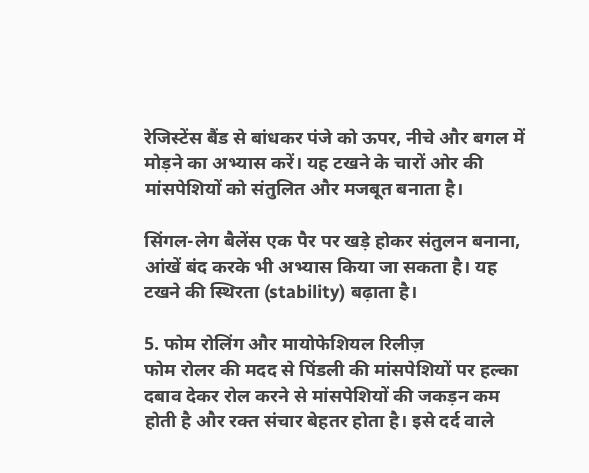रेजिस्टेंस बैंड से बांधकर पंजे को ऊपर, नीचे और बगल में मोड़ने का अभ्यास करें। यह टखने के चारों ओर की मांसपेशियों को संतुलित और मजबूत बनाता है।

सिंगल-लेग बैलेंस एक पैर पर खड़े होकर संतुलन बनाना, आंखें बंद करके भी अभ्यास किया जा सकता है। यह टखने की स्थिरता (stability) बढ़ाता है।

5. फोम रोलिंग और मायोफेशियल रिलीज़
फोम रोलर की मदद से पिंडली की मांसपेशियों पर हल्का दबाव देकर रोल करने से मांसपेशियों की जकड़न कम होती है और रक्त संचार बेहतर होता है। इसे दर्द वाले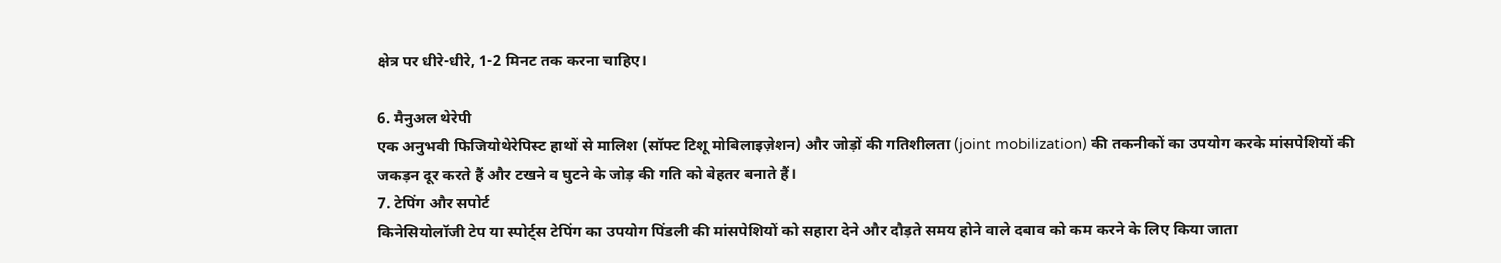क्षेत्र पर धीरे-धीरे, 1-2 मिनट तक करना चाहिए।

6. मैनुअल थेरेपी
एक अनुभवी फिजियोथेरेपिस्ट हाथों से मालिश (सॉफ्ट टिशू मोबिलाइज़ेशन) और जोड़ों की गतिशीलता (joint mobilization) की तकनीकों का उपयोग करके मांसपेशियों की जकड़न दूर करते हैं और टखने व घुटने के जोड़ की गति को बेहतर बनाते हैं।
7. टेपिंग और सपोर्ट
किनेसियोलॉजी टेप या स्पोर्ट्स टेपिंग का उपयोग पिंडली की मांसपेशियों को सहारा देने और दौड़ते समय होने वाले दबाव को कम करने के लिए किया जाता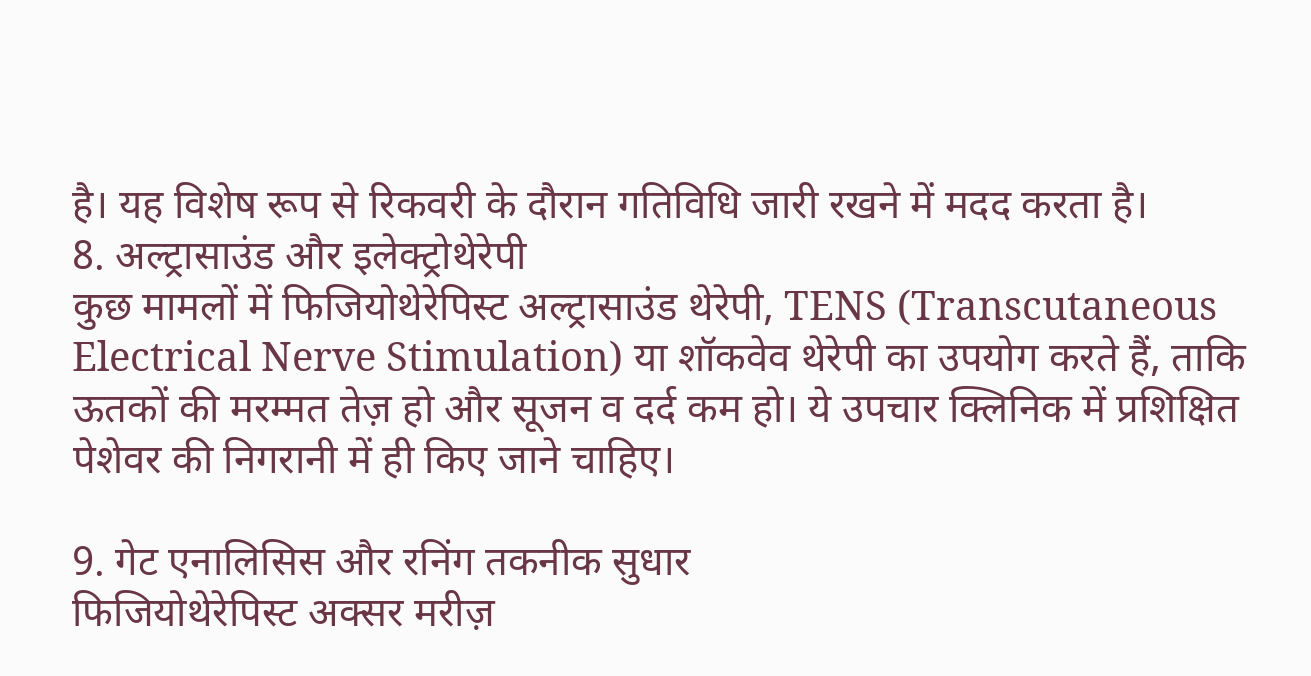है। यह विशेष रूप से रिकवरी के दौरान गतिविधि जारी रखने में मदद करता है।
8. अल्ट्रासाउंड और इलेक्ट्रोथेरेपी
कुछ मामलों में फिजियोथेरेपिस्ट अल्ट्रासाउंड थेरेपी, TENS (Transcutaneous Electrical Nerve Stimulation) या शॉकवेव थेरेपी का उपयोग करते हैं, ताकि ऊतकों की मरम्मत तेज़ हो और सूजन व दर्द कम हो। ये उपचार क्लिनिक में प्रशिक्षित पेशेवर की निगरानी में ही किए जाने चाहिए।

9. गेट एनालिसिस और रनिंग तकनीक सुधार
फिजियोथेरेपिस्ट अक्सर मरीज़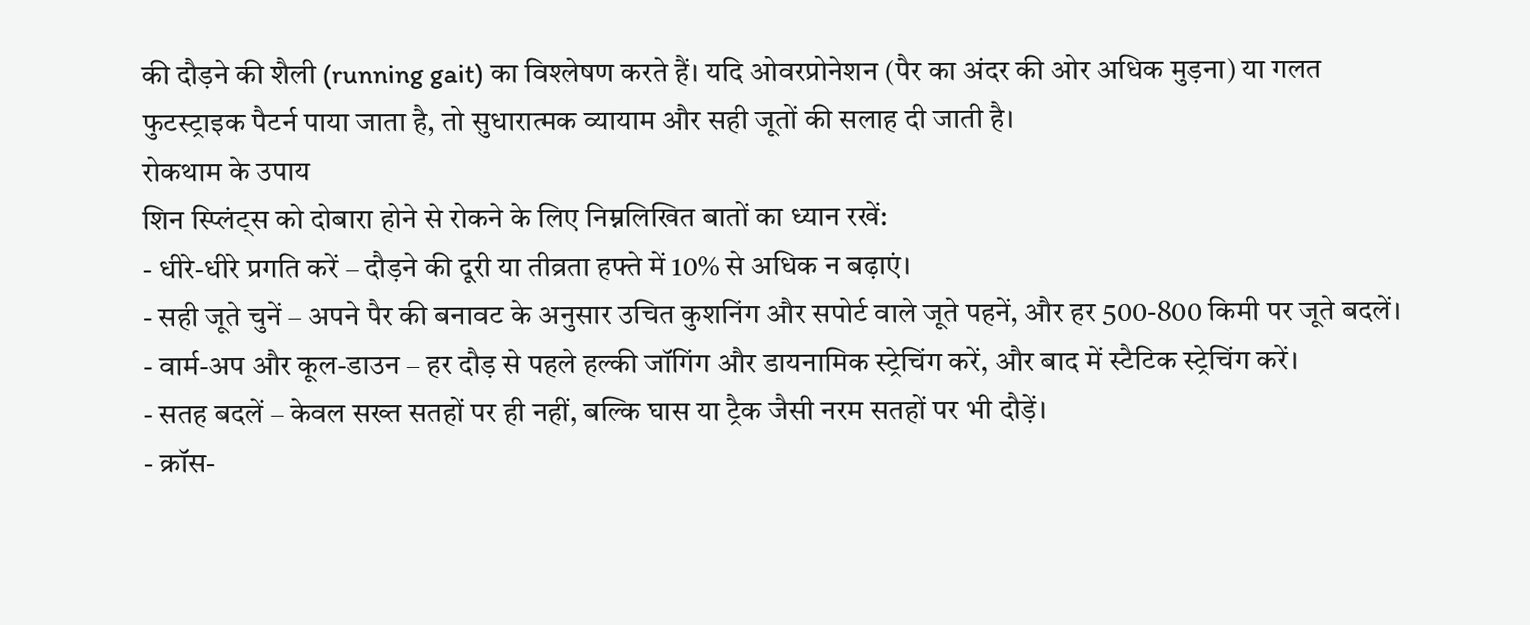की दौड़ने की शैली (running gait) का विश्लेषण करते हैं। यदि ओवरप्रोनेशन (पैर का अंदर की ओर अधिक मुड़ना) या गलत फुटस्ट्राइक पैटर्न पाया जाता है, तो सुधारात्मक व्यायाम और सही जूतों की सलाह दी जाती है।
रोकथाम के उपाय
शिन स्प्लिंट्स को दोबारा होने से रोकने के लिए निम्नलिखित बातों का ध्यान रखें:
- धीरे-धीरे प्रगति करें – दौड़ने की दूरी या तीव्रता हफ्ते में 10% से अधिक न बढ़ाएं।
- सही जूते चुनें – अपने पैर की बनावट के अनुसार उचित कुशनिंग और सपोर्ट वाले जूते पहनें, और हर 500-800 किमी पर जूते बदलें।
- वार्म-अप और कूल-डाउन – हर दौड़ से पहले हल्की जॉगिंग और डायनामिक स्ट्रेचिंग करें, और बाद में स्टैटिक स्ट्रेचिंग करें।
- सतह बदलें – केवल सख्त सतहों पर ही नहीं, बल्कि घास या ट्रैक जैसी नरम सतहों पर भी दौड़ें।
- क्रॉस-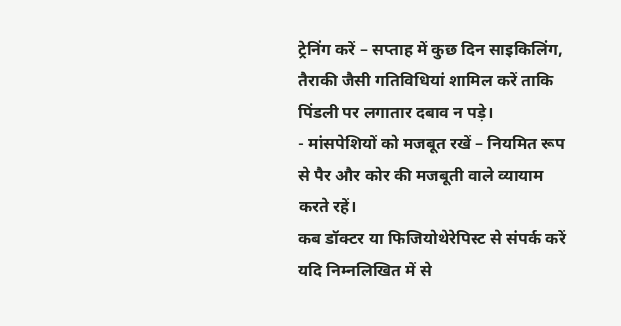ट्रेनिंग करें – सप्ताह में कुछ दिन साइकिलिंग, तैराकी जैसी गतिविधियां शामिल करें ताकि पिंडली पर लगातार दबाव न पड़े।
- मांसपेशियों को मजबूत रखें – नियमित रूप से पैर और कोर की मजबूती वाले व्यायाम करते रहें।
कब डॉक्टर या फिजियोथेरेपिस्ट से संपर्क करें
यदि निम्नलिखित में से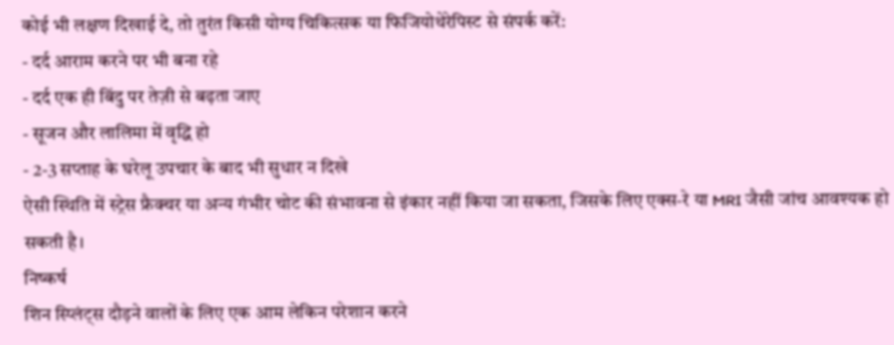कोई भी लक्षण दिखाई दे, तो तुरंत किसी योग्य चिकित्सक या फिजियोथेरेपिस्ट से संपर्क करें:
- दर्द आराम करने पर भी बना रहे
- दर्द एक ही बिंदु पर तेज़ी से बढ़ता जाए
- सूजन और लालिमा में वृद्धि हो
- 2-3 सप्ताह के घरेलू उपचार के बाद भी सुधार न दिखे
ऐसी स्थिति में स्ट्रेस फ्रैक्चर या अन्य गंभीर चोट की संभावना से इंकार नहीं किया जा सकता, जिसके लिए एक्स-रे या MRI जैसी जांच आवश्यक हो सकती है।
निष्कर्ष
शिन स्प्लिंट्स दौड़ने वालों के लिए एक आम लेकिन परेशान करने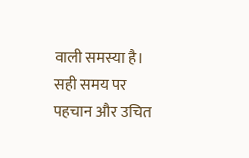वाली समस्या है। सही समय पर पहचान और उचित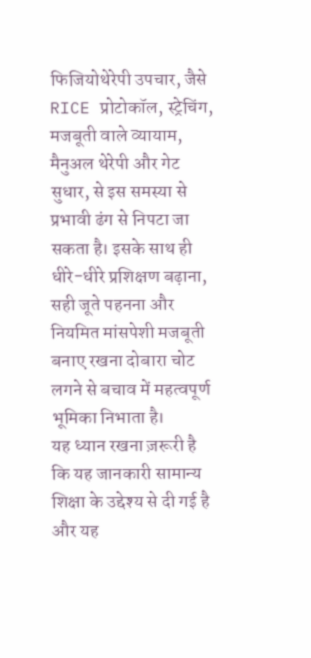फिजियोथेरेपी उपचार, जैसे RICE प्रोटोकॉल, स्ट्रेचिंग, मजबूती वाले व्यायाम, मैनुअल थेरेपी और गेट सुधार, से इस समस्या से प्रभावी ढंग से निपटा जा सकता है। इसके साथ ही धीरे-धीरे प्रशिक्षण बढ़ाना, सही जूते पहनना और नियमित मांसपेशी मजबूती बनाए रखना दोबारा चोट लगने से बचाव में महत्वपूर्ण भूमिका निभाता है।
यह ध्यान रखना ज़रूरी है कि यह जानकारी सामान्य शिक्षा के उद्देश्य से दी गई है और यह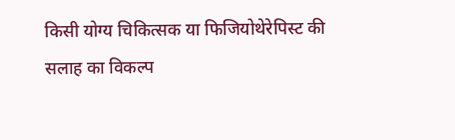किसी योग्य चिकित्सक या फिजियोथेरेपिस्ट की सलाह का विकल्प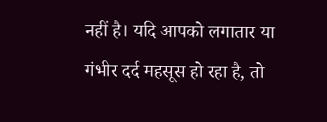नहीं है। यदि आपको लगातार या गंभीर दर्द महसूस हो रहा है, तो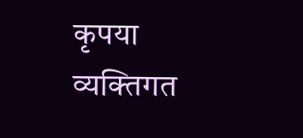कृपया व्यक्तिगत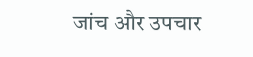जांच और उपचार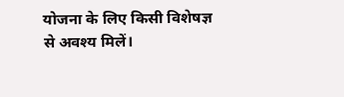योजना के लिए किसी विशेषज्ञ से अवश्य मिलें।